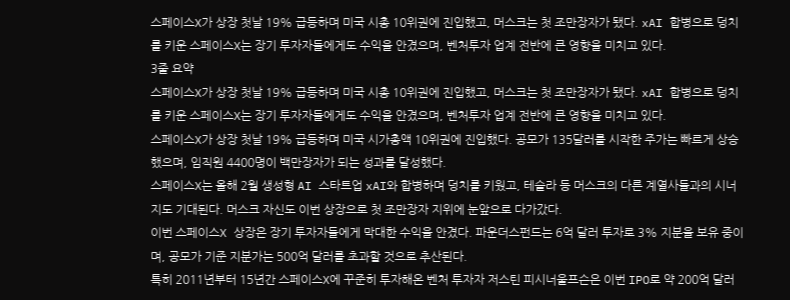스페이스X가 상장 첫날 19% 급등하며 미국 시총 10위권에 진입했고, 머스크는 첫 조만장자가 됐다. xAI 합병으로 덩치를 키운 스페이스X는 장기 투자자들에게도 수익을 안겼으며, 벤처투자 업계 전반에 큰 영향을 미치고 있다.
3줄 요약
스페이스X가 상장 첫날 19% 급등하며 미국 시총 10위권에 진입했고, 머스크는 첫 조만장자가 됐다. xAI 합병으로 덩치를 키운 스페이스X는 장기 투자자들에게도 수익을 안겼으며, 벤처투자 업계 전반에 큰 영향을 미치고 있다.
스페이스X가 상장 첫날 19% 급등하며 미국 시가총액 10위권에 진입했다. 공모가 135달러를 시작한 주가는 빠르게 상승했으며, 임직원 4400명이 백만장자가 되는 성과를 달성했다.
스페이스X는 올해 2월 생성형 AI 스타트업 xAI와 합병하며 덩치를 키웠고, 테슬라 등 머스크의 다른 계열사들과의 시너지도 기대된다. 머스크 자신도 이번 상장으로 첫 조만장자 지위에 눈앞으로 다가갔다.
이번 스페이스X 상장은 장기 투자자들에게 막대한 수익을 안겼다. 파운더스펀드는 6억 달러 투자로 3% 지분을 보유 중이며, 공모가 기준 지분가는 500억 달러를 초과할 것으로 추산된다.
특히 2011년부터 15년간 스페이스X에 꾸준히 투자해온 벤처 투자자 저스틴 피시너울프슨은 이번 IPO로 약 200억 달러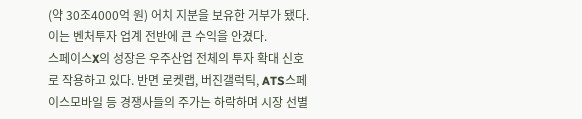(약 30조4000억 원) 어치 지분을 보유한 거부가 됐다. 이는 벤처투자 업계 전반에 큰 수익을 안겼다.
스페이스X의 성장은 우주산업 전체의 투자 확대 신호로 작용하고 있다. 반면 로켓랩, 버진갤럭틱, ATS스페이스모바일 등 경쟁사들의 주가는 하락하며 시장 선별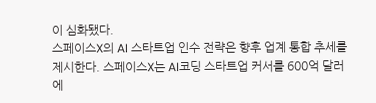이 심화됐다.
스페이스X의 AI 스타트업 인수 전략은 향후 업계 통합 추세를 제시한다. 스페이스X는 AI코딩 스타트업 커서를 600억 달러에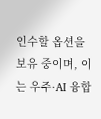인수할 옵션을 보유 중이며, 이는 우주·AI 융합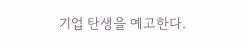기업 탄생을 예고한다.